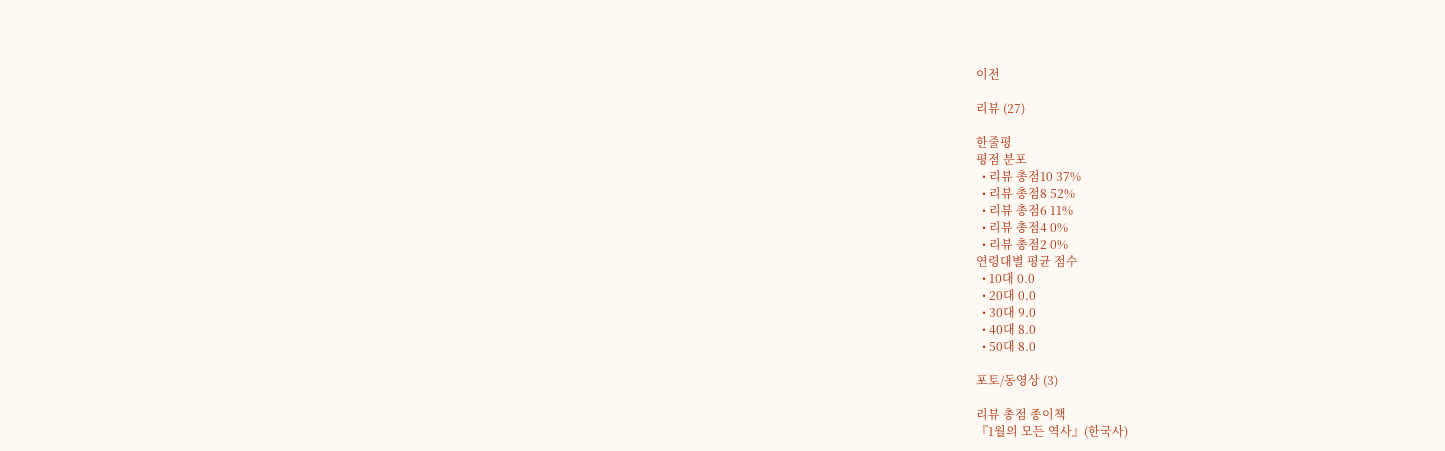이전

리뷰 (27)

한줄평
평점 분포
  • 리뷰 총점10 37%
  • 리뷰 총점8 52%
  • 리뷰 총점6 11%
  • 리뷰 총점4 0%
  • 리뷰 총점2 0%
연령대별 평균 점수
  • 10대 0.0
  • 20대 0.0
  • 30대 9.0
  • 40대 8.0
  • 50대 8.0

포토/동영상 (3)

리뷰 총점 종이책
『1월의 모든 역사』(한국사)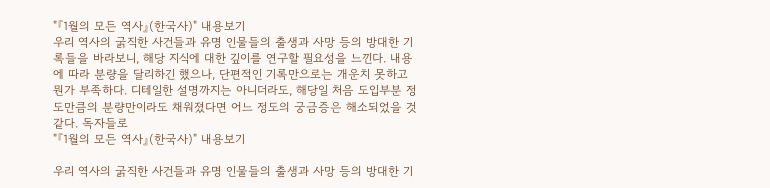"『1월의 모든 역사』(한국사)" 내용보기
우리 역사의 굵직한 사건들과 유명 인물들의 출생과 사망 등의 방대한 기록들을 바라보니, 해당 지식에 대한 깊이를 연구할 필요성을 느낀다. 내용에 따라 분량을 달리하긴 했으나, 단편적인 기록만으로는 개운치 못하고 뭔가 부족하다. 디테일한 설명까지는 아니더라도, 해당일 처음 도입부분 정도만큼의 분량만이라도 채워졌다면 어느 정도의 궁금증은 해소되었을 것 같다. 독자들로
"『1월의 모든 역사』(한국사)" 내용보기

우리 역사의 굵직한 사건들과 유명 인물들의 출생과 사망 등의 방대한 기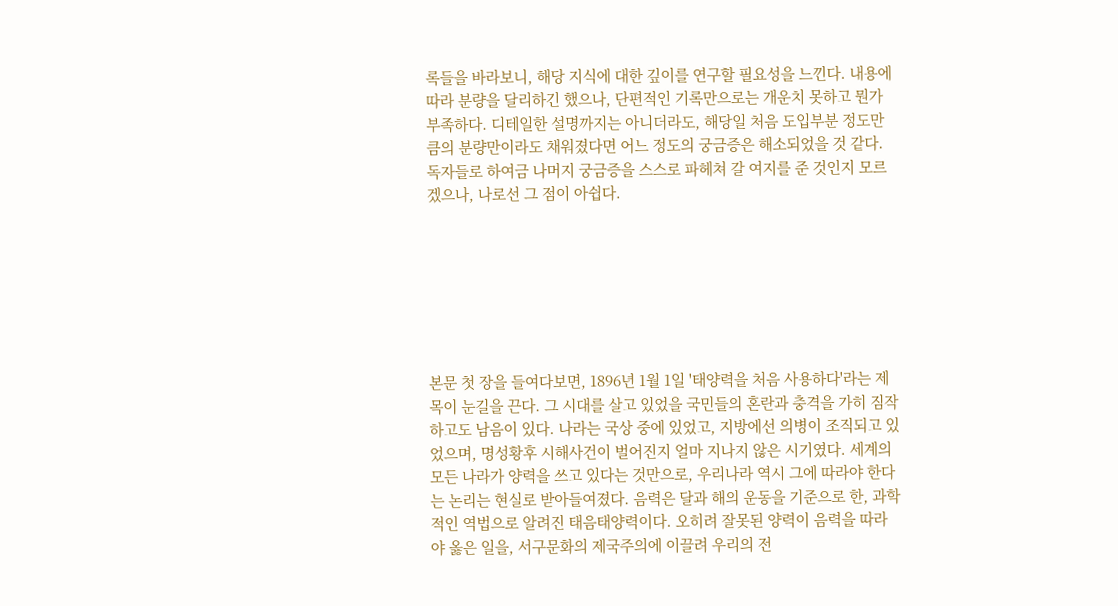록들을 바라보니, 해당 지식에 대한 깊이를 연구할 필요성을 느낀다. 내용에 따라 분량을 달리하긴 했으나, 단편적인 기록만으로는 개운치 못하고 뭔가 부족하다. 디테일한 설명까지는 아니더라도, 해당일 처음 도입부분 정도만큼의 분량만이라도 채워졌다면 어느 정도의 궁금증은 해소되었을 것 같다. 독자들로 하여금 나머지 궁금증을 스스로 파헤쳐 갈 여지를 준 것인지 모르겠으나, 나로선 그 점이 아쉽다.







본문 첫 장을 들여다보면, 1896년 1월 1일 '태양력을 처음 사용하다'라는 제목이 눈길을 끈다. 그 시대를 살고 있었을 국민들의 혼란과 충격을 가히 짐작하고도 남음이 있다. 나라는 국상 중에 있었고, 지방에선 의병이 조직되고 있었으며, 명성황후 시해사건이 벌어진지 얼마 지나지 않은 시기였다. 세계의 모든 나라가 양력을 쓰고 있다는 것만으로, 우리나라 역시 그에 따라야 한다는 논리는 현실로 받아들여졌다. 음력은 달과 해의 운동을 기준으로 한, 과학적인 역법으로 알려진 태음태양력이다. 오히려 잘못된 양력이 음력을 따라야 옳은 일을, 서구문화의 제국주의에 이끌려 우리의 전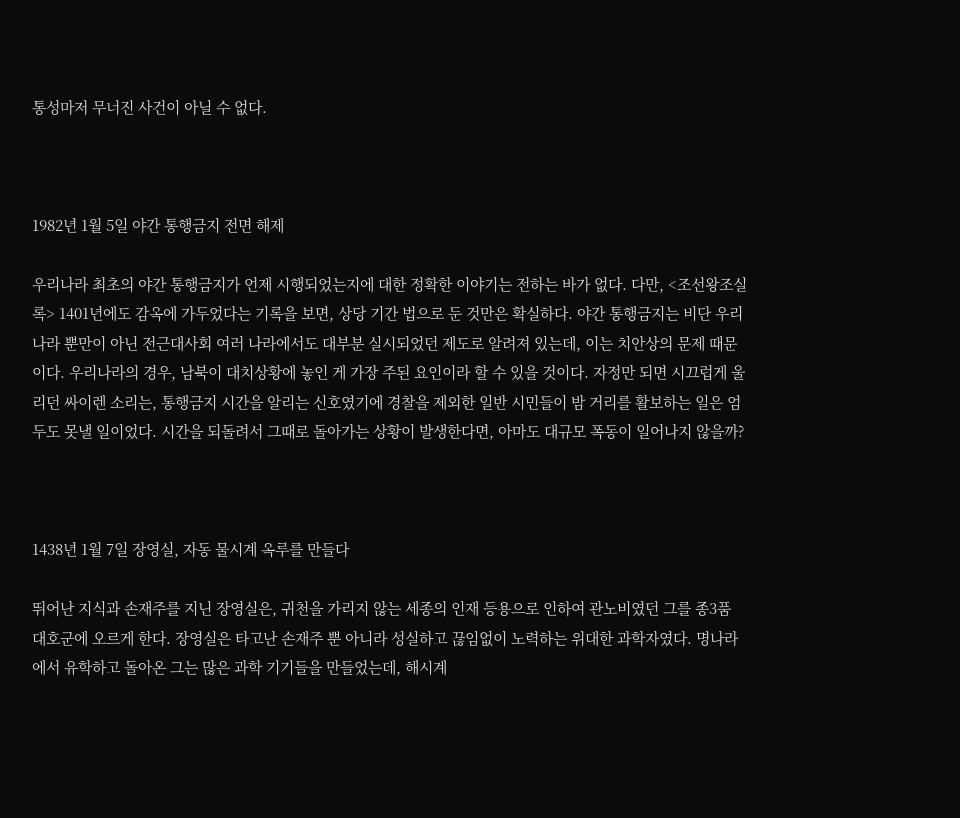통성마저 무너진 사건이 아닐 수 없다.



1982년 1월 5일 야간 통행금지 전면 해제

우리나라 최초의 야간 통행금지가 언제 시행되었는지에 대한 정확한 이야기는 전하는 바가 없다. 다만, <조선왕조실록> 1401년에도 감옥에 가두었다는 기록을 보면, 상당 기간 법으로 둔 것만은 확실하다. 야간 통행금지는 비단 우리나라 뿐만이 아닌 전근대사회 여러 나라에서도 대부분 실시되었던 제도로 알려져 있는데, 이는 치안상의 문제 때문이다. 우리나라의 경우, 남북이 대치상황에 놓인 게 가장 주된 요인이라 할 수 있을 것이다. 자정만 되면 시끄럽게 울리던 싸이렌 소리는, 통행금지 시간을 알리는 신호였기에 경찰을 제외한 일반 시민들이 밤 거리를 활보하는 일은 엄두도 못낼 일이었다. 시간을 되돌려서 그때로 돌아가는 상황이 발생한다면, 아마도 대규모 폭동이 일어나지 않을까?



1438년 1월 7일 장영실, 자동 물시계 옥루를 만들다

뛰어난 지식과 손재주를 지닌 장영실은, 귀천을 가리지 않는 세종의 인재 등용으로 인하여 관노비였던 그를 종3품 대호군에 오르게 한다. 장영실은 타고난 손재주 뿐 아니라 성실하고 끊임없이 노력하는 위대한 과학자였다. 명나라에서 유학하고 돌아온 그는 많은 과학 기기들을 만들었는데, 해시계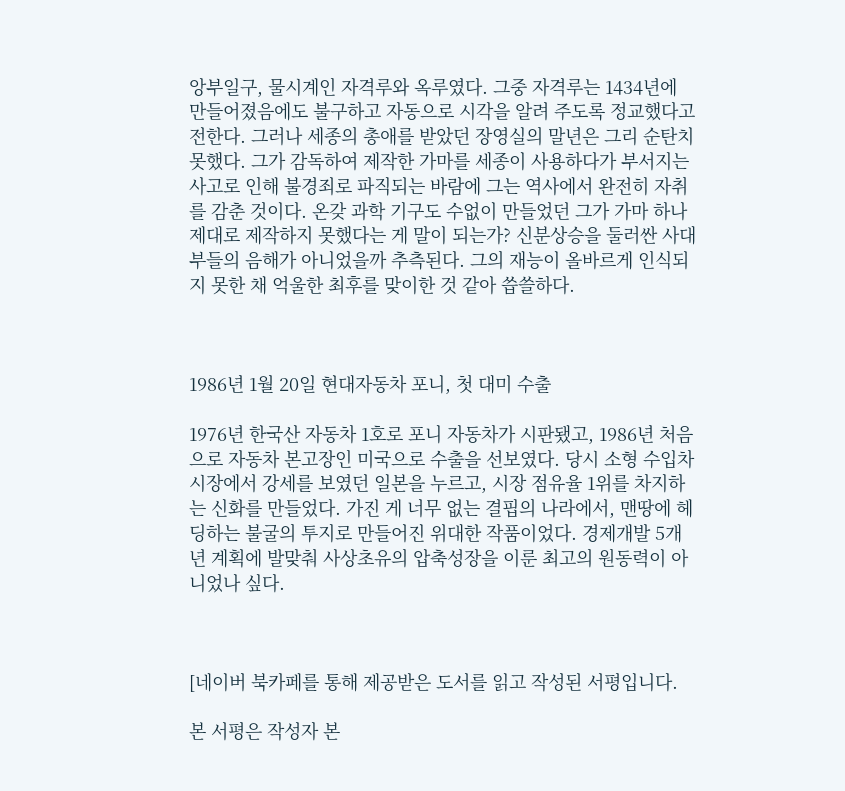앙부일구, 물시계인 자격루와 옥루였다. 그중 자격루는 1434년에 만들어졌음에도 불구하고 자동으로 시각을 알려 주도록 정교했다고 전한다. 그러나 세종의 총애를 받았던 장영실의 말년은 그리 순탄치 못했다. 그가 감독하여 제작한 가마를 세종이 사용하다가 부서지는 사고로 인해 불경죄로 파직되는 바람에 그는 역사에서 완전히 자취를 감춘 것이다. 온갖 과학 기구도 수없이 만들었던 그가 가마 하나 제대로 제작하지 못했다는 게 말이 되는가? 신분상승을 둘러싼 사대부들의 음해가 아니었을까 추측된다. 그의 재능이 올바르게 인식되지 못한 채 억울한 최후를 맞이한 것 같아 씁쓸하다.



1986년 1월 20일 현대자동차 포니, 첫 대미 수출

1976년 한국산 자동차 1호로 포니 자동차가 시판됐고, 1986년 처음으로 자동차 본고장인 미국으로 수출을 선보였다. 당시 소형 수입차 시장에서 강세를 보였던 일본을 누르고, 시장 점유율 1위를 차지하는 신화를 만들었다. 가진 게 너무 없는 결핍의 나라에서, 맨땅에 헤딩하는 불굴의 투지로 만들어진 위대한 작품이었다. 경제개발 5개년 계획에 발맞춰 사상초유의 압축성장을 이룬 최고의 원동력이 아니었나 싶다.



[네이버 북카페를 통해 제공받은 도서를 읽고 작성된 서평입니다.

본 서평은 작성자 본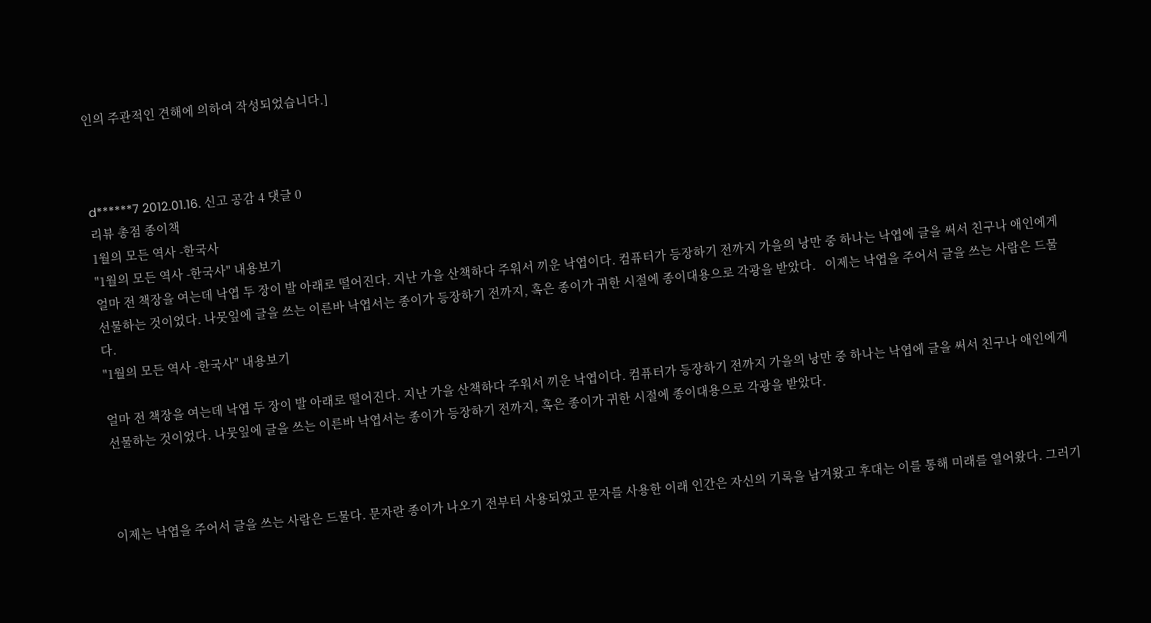인의 주관적인 견해에 의하여 작성되었습니다.]



d******7 2012.01.16. 신고 공감 4 댓글 0
리뷰 총점 종이책
1월의 모든 역사 -한국사
"1월의 모든 역사 -한국사" 내용보기
얼마 전 책장을 여는데 낙엽 두 장이 발 아래로 떨어진다. 지난 가을 산책하다 주워서 끼운 낙엽이다. 컴퓨터가 등장하기 전까지 가을의 낭만 중 하나는 낙엽에 글을 써서 친구나 애인에게 선물하는 것이었다. 나뭇잎에 글을 쓰는 이른바 낙엽서는 종이가 등장하기 전까지, 혹은 종이가 귀한 시절에 종이대용으로 각광을 받았다.   이제는 낙엽을 주어서 글을 쓰는 사람은 드물다.
"1월의 모든 역사 -한국사" 내용보기

얼마 전 책장을 여는데 낙엽 두 장이 발 아래로 떨어진다. 지난 가을 산책하다 주워서 끼운 낙엽이다. 컴퓨터가 등장하기 전까지 가을의 낭만 중 하나는 낙엽에 글을 써서 친구나 애인에게 선물하는 것이었다. 나뭇잎에 글을 쓰는 이른바 낙엽서는 종이가 등장하기 전까지, 혹은 종이가 귀한 시절에 종이대용으로 각광을 받았다.



이제는 낙엽을 주어서 글을 쓰는 사람은 드물다. 문자란 종이가 나오기 전부터 사용되었고 문자를 사용한 이래 인간은 자신의 기록을 남겨왔고 후대는 이를 통해 미래를 열어왔다. 그러기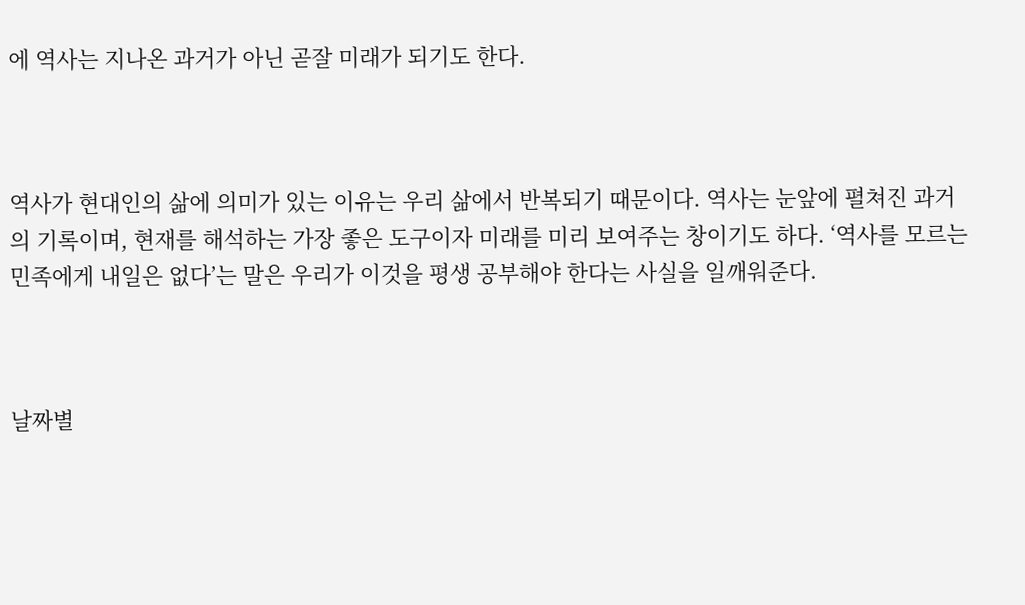에 역사는 지나온 과거가 아닌 곧잘 미래가 되기도 한다.



역사가 현대인의 삶에 의미가 있는 이유는 우리 삶에서 반복되기 때문이다. 역사는 눈앞에 펼쳐진 과거의 기록이며, 현재를 해석하는 가장 좋은 도구이자 미래를 미리 보여주는 창이기도 하다. ‘역사를 모르는 민족에게 내일은 없다’는 말은 우리가 이것을 평생 공부해야 한다는 사실을 일깨워준다.



날짜별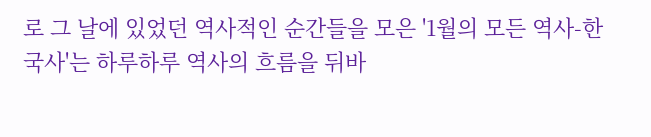로 그 날에 있었던 역사적인 순간들을 모은 '1월의 모든 역사-한국사'는 하루하루 역사의 흐름을 뒤바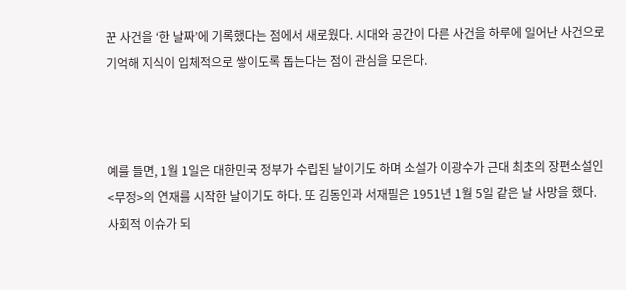꾼 사건을 ‘한 날짜’에 기록했다는 점에서 새로웠다. 시대와 공간이 다른 사건을 하루에 일어난 사건으로 기억해 지식이 입체적으로 쌓이도록 돕는다는 점이 관심을 모은다.



예를 들면, 1월 1일은 대한민국 정부가 수립된 날이기도 하며 소설가 이광수가 근대 최초의 장편소설인 <무정>의 연재를 시작한 날이기도 하다. 또 김동인과 서재필은 1951년 1월 5일 같은 날 사망을 했다. 사회적 이슈가 되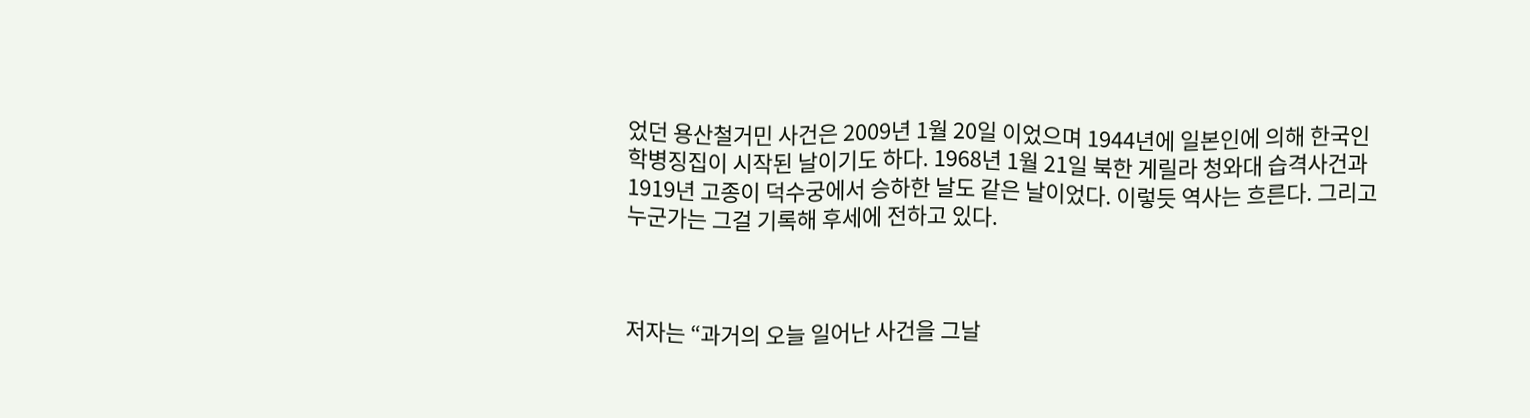었던 용산철거민 사건은 2009년 1월 20일 이었으며 1944년에 일본인에 의해 한국인 학병징집이 시작된 날이기도 하다. 1968년 1월 21일 북한 게릴라 청와대 습격사건과 1919년 고종이 덕수궁에서 승하한 날도 같은 날이었다. 이렇듯 역사는 흐른다. 그리고 누군가는 그걸 기록해 후세에 전하고 있다.



저자는 “과거의 오늘 일어난 사건을 그날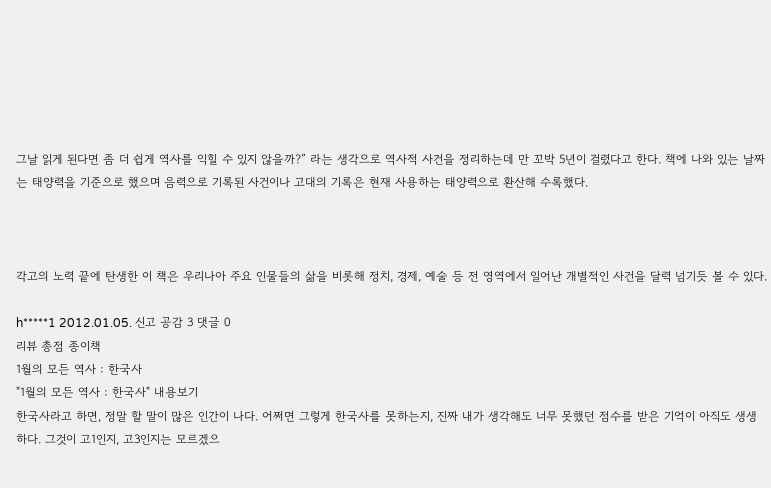그날 읽게 된다면 좀 더 쉽게 역사를 익힐 수 있지 않을까?” 라는 생각으로 역사적 사건을 정리하는데 만 꼬박 5년이 걸렸다고 한다. 책에 나와 있는 날짜는 태양력을 기준으로 했으며 음력으로 기록된 사건이나 고대의 기록은 현재 사용하는 태양력으로 환산해 수록했다.



각고의 노력 끝에 탄생한 이 책은 우리나아 주요 인물들의 삶을 비롯해 정치, 경제, 예술 등 전 영역에서 일어난 개별적인 사건을 달력 넘기듯 볼 수 있다.

h*****1 2012.01.05. 신고 공감 3 댓글 0
리뷰 총점 종이책
1월의 모든 역사 : 한국사
"1월의 모든 역사 : 한국사" 내용보기
한국사라고 하면, 정말 할 말이 많은 인간이 나다. 어쩌면 그렇게 한국사를 못하는지, 진짜 내가 생각해도 너무 못했던 점수를 받은 기억이 아직도 생생하다. 그것이 고1인지, 고3인지는 모르겠으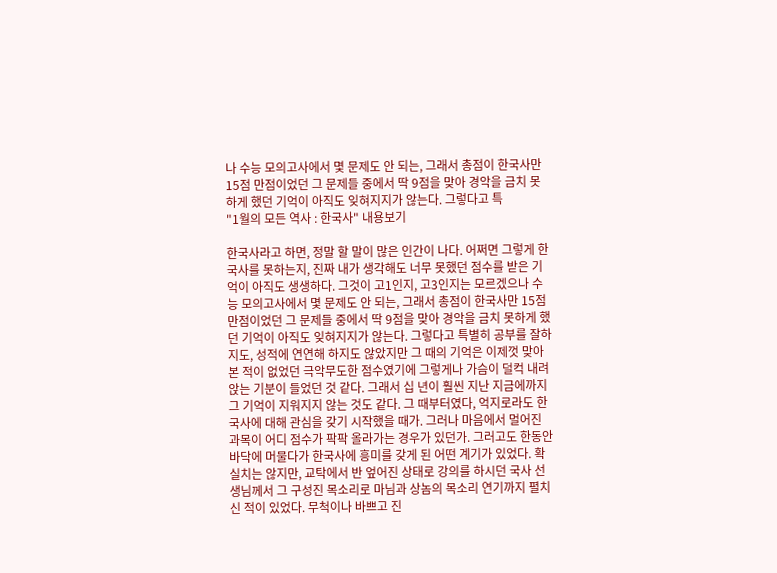나 수능 모의고사에서 몇 문제도 안 되는, 그래서 총점이 한국사만 15점 만점이었던 그 문제들 중에서 딱 9점을 맞아 경악을 금치 못하게 했던 기억이 아직도 잊혀지지가 않는다. 그렇다고 특
"1월의 모든 역사 : 한국사" 내용보기

한국사라고 하면, 정말 할 말이 많은 인간이 나다. 어쩌면 그렇게 한국사를 못하는지, 진짜 내가 생각해도 너무 못했던 점수를 받은 기억이 아직도 생생하다. 그것이 고1인지, 고3인지는 모르겠으나 수능 모의고사에서 몇 문제도 안 되는, 그래서 총점이 한국사만 15점 만점이었던 그 문제들 중에서 딱 9점을 맞아 경악을 금치 못하게 했던 기억이 아직도 잊혀지지가 않는다. 그렇다고 특별히 공부를 잘하지도, 성적에 연연해 하지도 않았지만 그 때의 기억은 이제껏 맞아본 적이 없었던 극악무도한 점수였기에 그렇게나 가슴이 덜컥 내려앉는 기분이 들었던 것 같다. 그래서 십 년이 훨씬 지난 지금에까지 그 기억이 지워지지 않는 것도 같다. 그 때부터였다, 억지로라도 한국사에 대해 관심을 갖기 시작했을 때가. 그러나 마음에서 멀어진 과목이 어디 점수가 팍팍 올라가는 경우가 있던가. 그러고도 한동안 바닥에 머물다가 한국사에 흥미를 갖게 된 어떤 계기가 있었다. 확실치는 않지만, 교탁에서 반 엎어진 상태로 강의를 하시던 국사 선생님께서 그 구성진 목소리로 마님과 상놈의 목소리 연기까지 펼치신 적이 있었다. 무척이나 바쁘고 진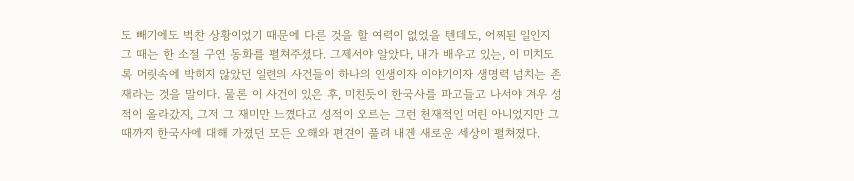도 빼기에도 벅찬 상황이었기 때문에 다른 것을 할 여력이 없었을 텐데도, 어찌된 일인지 그 때는 한 소절 구연 동화를 펼쳐주셨다. 그제서야 알았다, 내가 배우고 있는, 이 미치도록 머릿속에 박히지 않았던 일련의 사건들이 하나의 인생이자 이야기이자 생명력 넘치는 존재라는 것을 말이다. 물론 이 사건이 있은 후, 미친듯이 한국사를 파고들고 나서야 겨우 성적이 올라갔지, 그저 그 재미만 느꼈다고 성적이 오르는 그런 천재적인 머린 아니었지만 그때까지 한국사에 대해 가졌던 모든 오해와 편견이 풀려 내겐 새로운 세상이 펼쳐졌다.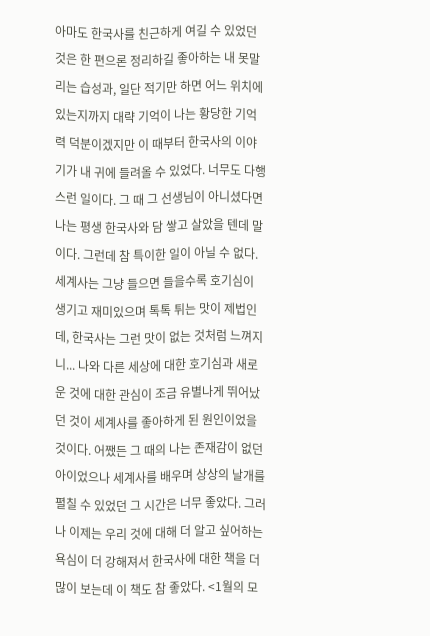아마도 한국사를 친근하게 여길 수 있었던 것은 한 편으론 정리하길 좋아하는 내 못말리는 습성과, 일단 적기만 하면 어느 위치에 있는지까지 대략 기억이 나는 황당한 기억력 덕분이겠지만 이 때부터 한국사의 이야기가 내 귀에 들려올 수 있었다. 너무도 다행스런 일이다. 그 때 그 선생님이 아니셨다면 나는 평생 한국사와 담 쌓고 살았을 텐데 말이다. 그런데 참 특이한 일이 아닐 수 없다. 세계사는 그냥 들으면 들을수록 호기심이 생기고 재미있으며 톡톡 튀는 맛이 제법인데, 한국사는 그런 맛이 없는 것처럼 느껴지니... 나와 다른 세상에 대한 호기심과 새로운 것에 대한 관심이 조금 유별나게 뛰어났던 것이 세계사를 좋아하게 된 원인이었을 것이다. 어쨌든 그 때의 나는 존재감이 없던 아이었으나 세계사를 배우며 상상의 날개를 펼칠 수 있었던 그 시간은 너무 좋았다. 그러나 이제는 우리 것에 대해 더 알고 싶어하는 욕심이 더 강해져서 한국사에 대한 책을 더 많이 보는데 이 책도 참 좋았다. <1월의 모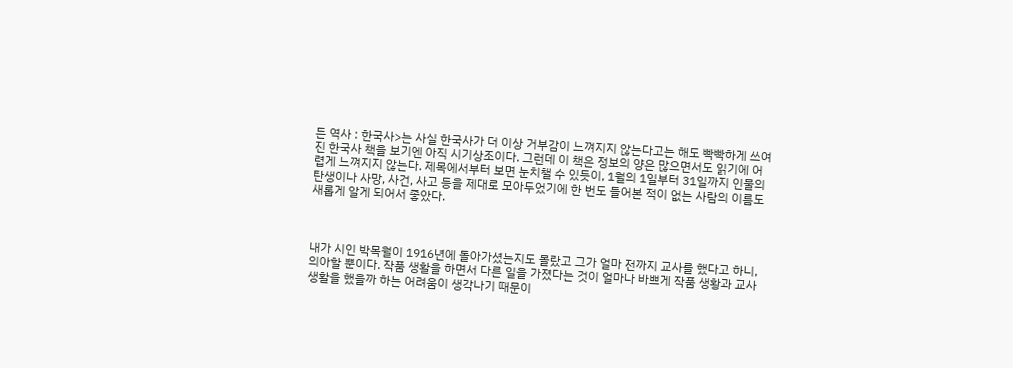든 역사 : 한국사>는 사실 한국사가 더 이상 거부감이 느껴지지 않는다고는 해도 빡빡하게 쓰여진 한국사 책을 보기엔 아직 시기상조이다. 그런데 이 책은 정보의 양은 많으면서도 읽기에 어렵게 느껴지지 않는다. 제목에서부터 보면 눈치챌 수 있듯이, 1월의 1일부터 31일까지 인물의 탄생이나 사망, 사건, 사고 등을 제대로 모아두었기에 한 번도 들어본 적이 없는 사람의 이름도 새롭게 알게 되어서 좋았다.



내가 시인 박목월이 1916년에 돌아가셨는지도 몰랐고 그가 얼마 전까지 교사를 했다고 하니, 의아할 뿐이다. 작품 생활을 하면서 다른 일을 가졌다는 것이 얼마나 바쁘게 작품 생황과 교사 생활을 했을까 하는 어려움이 생각나기 때문이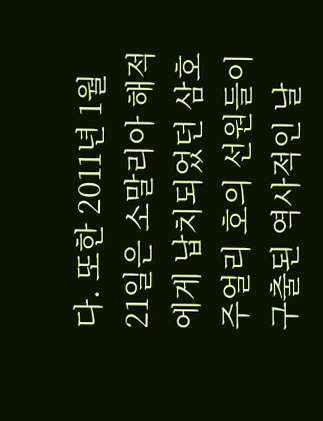다. 또한 2011년 1월 21일은 소말리아 해적에게 납치되었던 삼호주얼리 호의 선원들이 구출된 역사적인 날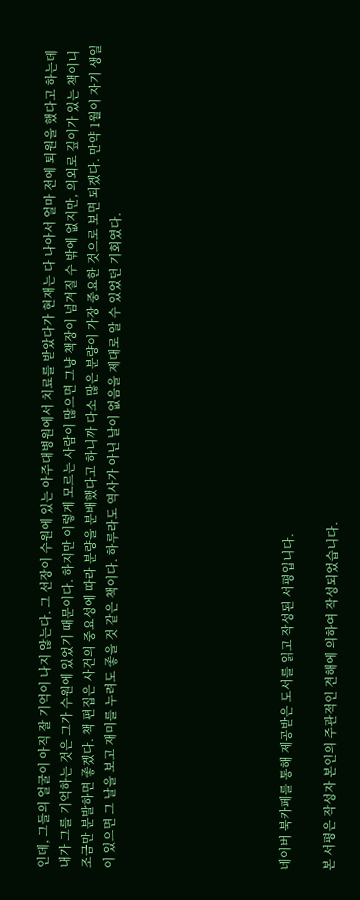인데, 그들의 얼굴이 아직 잘 기억이 나지 않는다. 그 선장이 수원에 있는 아주대병원에서 치료를 받았다가 현재는 다 나아서 얼마 전에 퇴원을 했다고 하는데 내가 그를 기억하는 것은 그가 수원에 있었기 때문이다. 하지만 이렇게 모르는 사람이 많으면 그냥 책장이 넘겨질 수 밖에 없지만, 의외로 깊이가 있는 책이니 조금만 분발하면 좋겠다. 책 편집은 사건의 중요성에 따라 분량을 분배했다고 하니까 다소 많은 분량이 가장 중요한 것으로 보면 되겠다. 만약 1월이 자기 생일이 있으면 그 날을 보고 재미를 누려도 좋을 것 같은 책이다. 하루라도 역사가 아닌 날이 없음을 제대로 알 수 있었던 기회였다.







네이버 북카페를 통해 제공받은 도서를 읽고 작성된 서평입니다.

본 서평은 작성자 본인의 주관적인 견해에 의하여 작성되었습니다.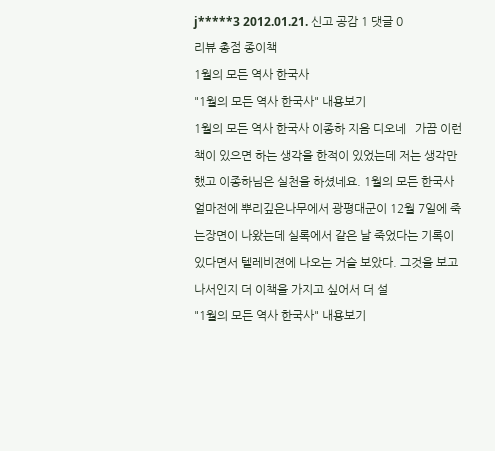j*****3 2012.01.21. 신고 공감 1 댓글 0
리뷰 총점 종이책
1월의 모든 역사 한국사
"1월의 모든 역사 한국사" 내용보기
1월의 모든 역사 한국사 이종하 지음 디오네   가끔 이런 책이 있으면 하는 생각을 한적이 있었는데 저는 생각만 했고 이종하님은 실천을 하셨네요. 1월의 모든 한국사 얼마전에 뿌리깊은나무에서 광평대군이 12월 7일에 죽는장면이 나왔는데 실록에서 같은 날 죽었다는 기록이 있다면서 텔레비젼에 나오는 거슬 보았다. 그것을 보고 나서인지 더 이책을 가지고 싶어서 더 설
"1월의 모든 역사 한국사" 내용보기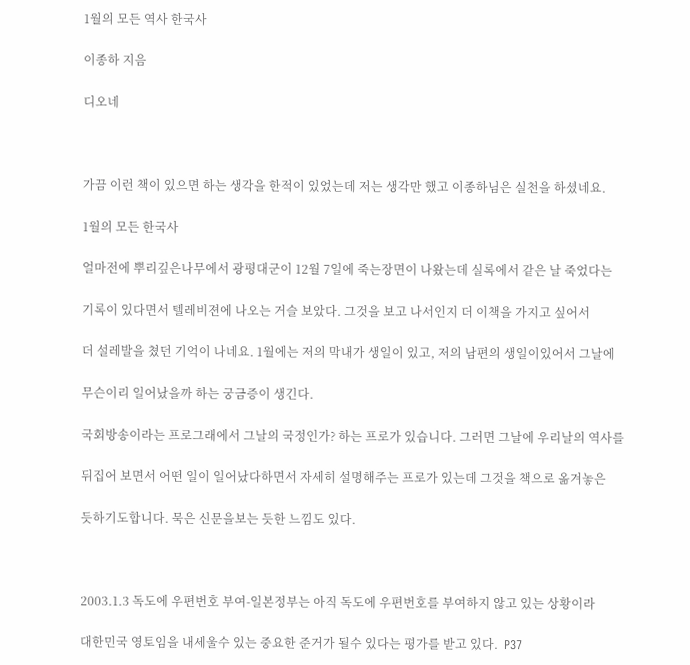1월의 모든 역사 한국사

이종하 지음

디오네



가끔 이런 책이 있으면 하는 생각을 한적이 있었는데 저는 생각만 했고 이종하님은 실천을 하셨네요.

1월의 모든 한국사

얼마전에 뿌리깊은나무에서 광평대군이 12월 7일에 죽는장면이 나왔는데 실록에서 같은 날 죽었다는

기록이 있다면서 텔레비젼에 나오는 거슬 보았다. 그것을 보고 나서인지 더 이책을 가지고 싶어서

더 설레발을 쳤던 기억이 나네요. 1월에는 저의 막내가 생일이 있고, 저의 남편의 생일이있어서 그날에

무슨이리 일어났을까 하는 궁금증이 생긴다.

국회방송이라는 프로그래에서 그날의 국정인가? 하는 프로가 있습니다. 그러면 그날에 우리날의 역사를

뒤집어 보면서 어떤 일이 일어났다하면서 자세히 설명해주는 프로가 있는데 그것을 책으로 옮겨놓은

듯하기도합니다. 묵은 신문을보는 듯한 느낌도 있다.



2003.1.3 독도에 우편번호 부여-일본정부는 아직 독도에 우편번호를 부여하지 않고 있는 상황이라

대한민국 영토임을 내세울수 있는 중요한 준거가 될수 있다는 평가를 받고 있다.  P37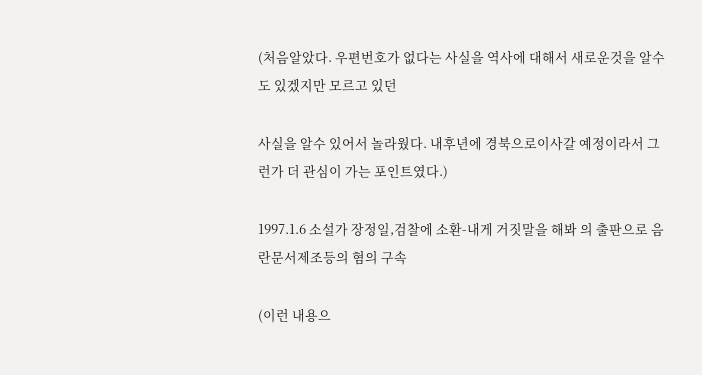(처음알았다. 우편번호가 없다는 사실을 역사에 대해서 새로운것을 알수도 있겠지만 모르고 있던

사실을 알수 있어서 놀라웠다. 내후년에 경북으로이사갈 예정이라서 그런가 더 관심이 가는 포인트였다.)

1997.1.6 소설가 장정일,검찰에 소환-내게 거짓말을 해봐 의 출판으로 음란문서제조등의 혐의 구속

(이런 내용으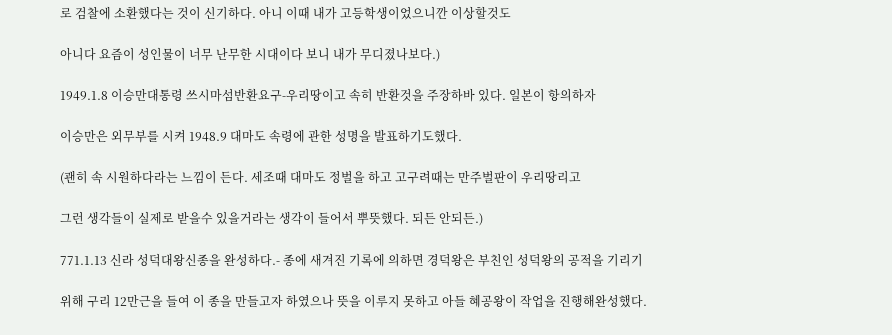로 검찰에 소환했다는 것이 신기하다. 아니 이때 내가 고등학생이었으니깐 이상할것도

아니다 요즘이 성인물이 너무 난무한 시대이다 보니 내가 무디졌나보다.)

1949.1.8 이승만대통령 쓰시마섬반환요구-우리땅이고 속히 반환것을 주장하바 있다. 일본이 항의하자

이승만은 외무부를 시켜 1948.9 대마도 속령에 관한 성명을 발표하기도했다.

(괜히 속 시원하다라는 느낌이 든다. 세조때 대마도 정벌을 하고 고구려때는 만주벌판이 우리땅리고

그런 생각들이 실제로 받을수 있을거라는 생각이 들어서 뿌뜻했다. 되든 안되든.)

771.1.13 신라 성덕대왕신종을 완성하다.- 종에 새겨진 기록에 의하면 경덕왕은 부친인 성덕왕의 공적을 기리기

위해 구리 12만근을 들여 이 종을 만들고자 하였으나 뜻을 이루지 못하고 아들 혜공왕이 작업을 진행해완성했다.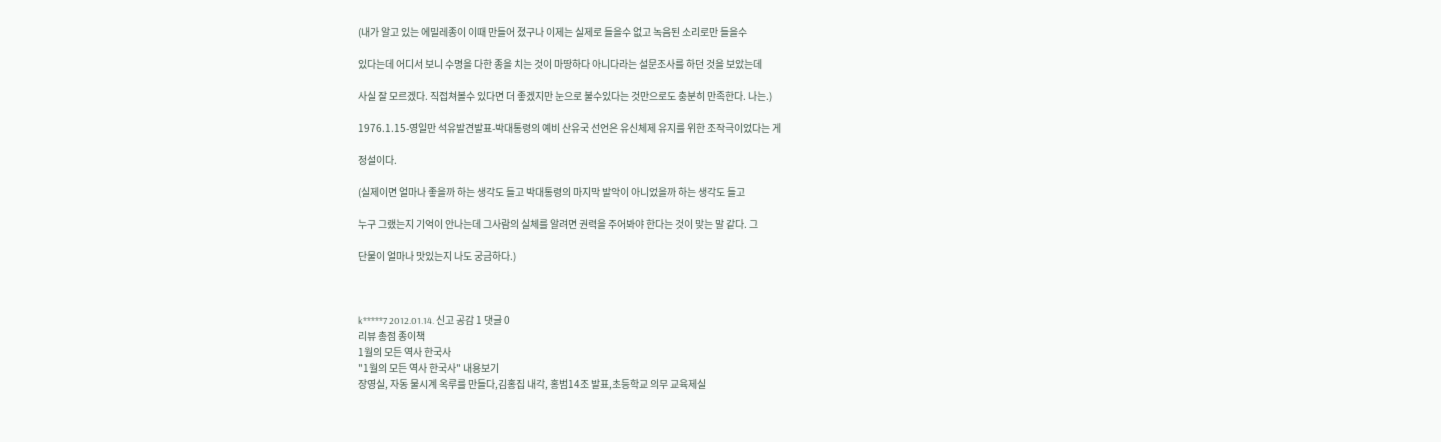(내가 알고 있는 에밀레종이 이때 만들어 졌구나 이제는 실제로 들을수 없고 녹음된 소리로만 들을수

있다는데 어디서 보니 수명을 다한 종을 치는 것이 마땅하다 아니다라는 설문조사를 하던 것을 보았는데

사실 잘 모르겠다. 직접쳐볼수 있다면 더 좋겠지만 눈으로 불수있다는 것만으로도 충분히 만족한다. 나는.)

1976.1.15-영일만 석유발견발표-박대통령의 예비 산유국 선언은 유신체제 유지를 위한 조작극이었다는 게

정설이다.

(실제이면 얼마나 좋을까 하는 생각도 들고 박대통령의 마지막 발악이 아니었을까 하는 생각도 들고

누구 그랬는지 기억이 안나는데 그사람의 실체를 알려면 권력을 주어봐야 한다는 것이 맞는 말 같다. 그

단물이 얼마나 맛있는지 나도 궁금하다.)



k*****7 2012.01.14. 신고 공감 1 댓글 0
리뷰 총점 종이책
1월의 모든 역사 한국사
"1월의 모든 역사 한국사" 내용보기
장영실, 자동 물시계 옥루를 만들다,김홍집 내각, 홍범14조 발표,초등학교 의무 교육제실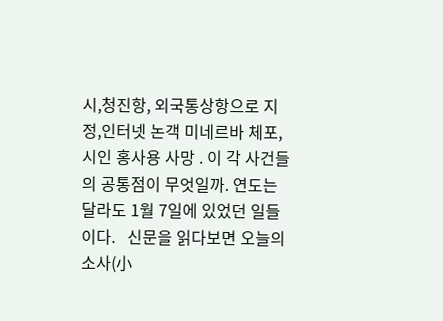시,청진항, 외국통상항으로 지정,인터넷 논객 미네르바 체포,시인 홍사용 사망 . 이 각 사건들의 공통점이 무엇일까. 연도는 달라도 1월 7일에 있었던 일들이다.   신문을 읽다보면 오늘의 소사(小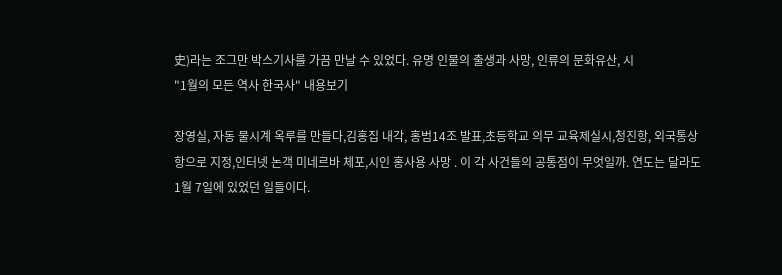史)라는 조그만 박스기사를 가끔 만날 수 있었다. 유명 인물의 출생과 사망, 인류의 문화유산, 시
"1월의 모든 역사 한국사" 내용보기

장영실, 자동 물시계 옥루를 만들다,김홍집 내각, 홍범14조 발표,초등학교 의무 교육제실시,청진항, 외국통상항으로 지정,인터넷 논객 미네르바 체포,시인 홍사용 사망 . 이 각 사건들의 공통점이 무엇일까. 연도는 달라도 1월 7일에 있었던 일들이다.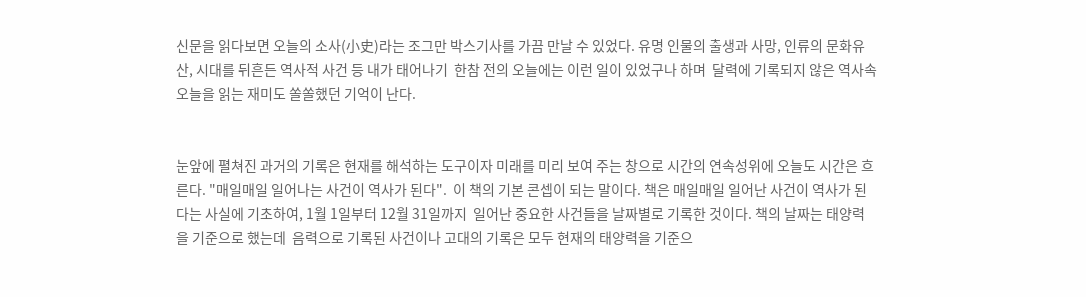신문을 읽다보면 오늘의 소사(小史)라는 조그만 박스기사를 가끔 만날 수 있었다. 유명 인물의 출생과 사망, 인류의 문화유산, 시대를 뒤흔든 역사적 사건 등 내가 태어나기  한참 전의 오늘에는 이런 일이 있었구나 하며  달력에 기록되지 않은 역사속 오늘을 읽는 재미도 쏠쏠했던 기억이 난다.


눈앞에 펼쳐진 과거의 기록은 현재를 해석하는 도구이자 미래를 미리 보여 주는 창으로 시간의 연속성위에 오늘도 시간은 흐른다. "매일매일 일어나는 사건이 역사가 된다".  이 책의 기본 콘셉이 되는 말이다. 책은 매일매일 일어난 사건이 역사가 된다는 사실에 기초하여, 1월 1일부터 12월 31일까지  일어난 중요한 사건들을 날짜별로 기록한 것이다. 책의 날짜는 태양력을 기준으로 했는데  음력으로 기록된 사건이나 고대의 기록은 모두 현재의 태양력을 기준으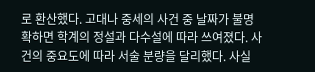로 환산했다. 고대나 중세의 사건 중 날짜가 불명확하면 학계의 정설과 다수설에 따라 쓰여졌다. 사건의 중요도에 따라 서술 분량을 달리했다. 사실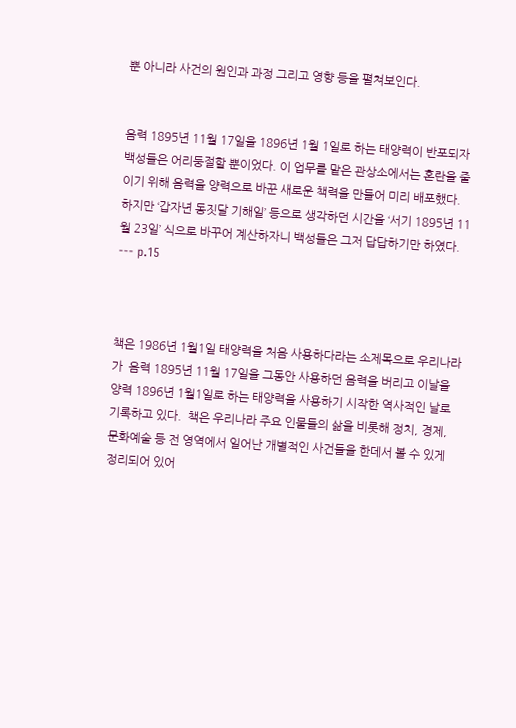뿐 아니라 사건의 원인과 과정 그리고 영향 등을 펼쳐보인다.


음력 1895년 11월 17일을 1896년 1월 1일로 하는 태양력이 반포되자 백성들은 어리둥절할 뿐이었다. 이 업무를 맡은 관상소에서는 혼란을 줄이기 위해 음력을 양력으로 바꾼 새로운 책력을 만들어 미리 배포했다. 하지만 ‘갑자년 동짓달 기해일’ 등으로 생각하던 시간을 ‘서기 1895년 11월 23일’ 식으로 바꾸어 계산하자니 백성들은 그저 답답하기만 하였다. --- p.15



책은 1986년 1월1일 태양력을 처음 사용하다라는 소제목으로 우리나라가  음력 1895년 11월 17일을 그동안 사용하던 음력을 버리고 이날을 양력 1896년 1월1일로 하는 태양력을 사용하기 시작한 역사적인 날로 기록하고 있다.  책은 우리나라 주요 인물들의 삶을 비롯해 정치, 경제, 문화예술 등 전 영역에서 일어난 개별적인 사건들을 한데서 볼 수 있게 정리되어 있어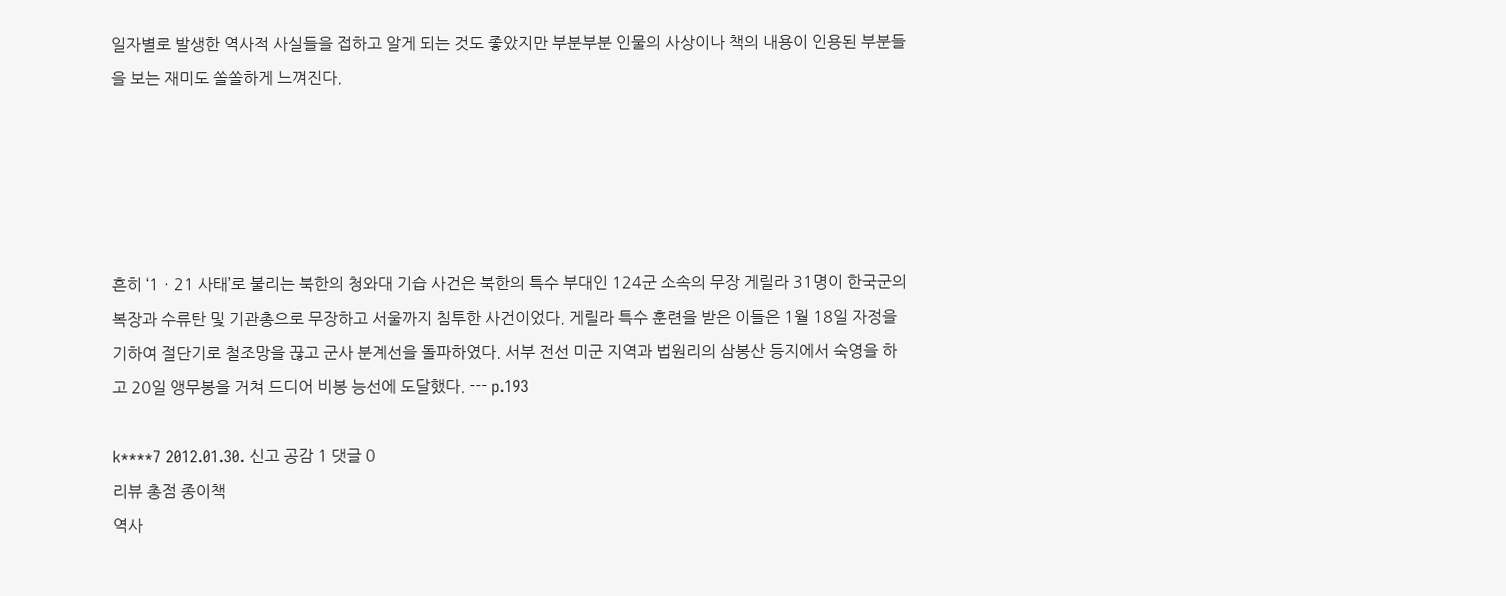일자별로 발생한 역사적 사실들을 접하고 알게 되는 것도 좋았지만 부분부분 인물의 사상이나 책의 내용이 인용된 부분들을 보는 재미도 쏠쏠하게 느껴진다.





흔히 ‘1ㆍ21 사태’로 불리는 북한의 청와대 기습 사건은 북한의 특수 부대인 124군 소속의 무장 게릴라 31명이 한국군의 복장과 수류탄 및 기관총으로 무장하고 서울까지 침투한 사건이었다. 게릴라 특수 훈련을 받은 이들은 1월 18일 자정을 기하여 절단기로 철조망을 끊고 군사 분계선을 돌파하였다. 서부 전선 미군 지역과 법원리의 삼봉산 등지에서 숙영을 하고 20일 앵무봉을 거쳐 드디어 비봉 능선에 도달했다. --- p.193

k****7 2012.01.30. 신고 공감 1 댓글 0
리뷰 총점 종이책
역사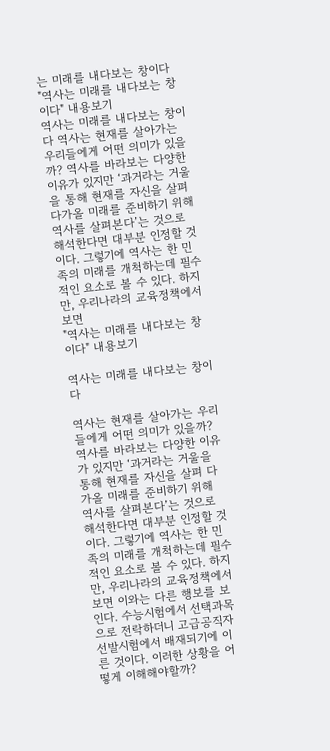는 미래를 내다보는 창이다
"역사는 미래를 내다보는 창이다" 내용보기
역사는 미래를 내다보는 창이다 역사는 현재를 살아가는 우리들에게 어떤 의미가 있을까? 역사를 바라보는 다양한 이유가 있지만 ‘과거라는 거울을 통해 현재를 자신을 살펴 다가올 미래를 준비하기 위해 역사를 살펴본다’는 것으로 해석한다면 대부분 인정할 것이다. 그렇기에 역사는 한 민족의 미래를 개척하는데 필수적인 요소로 볼 수 있다. 하지만, 우리나라의 교육정책에서 보면
"역사는 미래를 내다보는 창이다" 내용보기

역사는 미래를 내다보는 창이다

역사는 현재를 살아가는 우리들에게 어떤 의미가 있을까? 역사를 바라보는 다양한 이유가 있지만 ‘과거라는 거울을 통해 현재를 자신을 살펴 다가올 미래를 준비하기 위해 역사를 살펴본다’는 것으로 해석한다면 대부분 인정할 것이다. 그렇기에 역사는 한 민족의 미래를 개척하는데 필수적인 요소로 볼 수 있다. 하지만, 우리나라의 교육정책에서 보면 이와는 다른 행보를 보인다. 수능시험에서 선택과목으로 전락하더니 고급공직자 선발시험에서 배재되기에 이른 것이다. 이러한 상황을 어떻게 이해해야할까?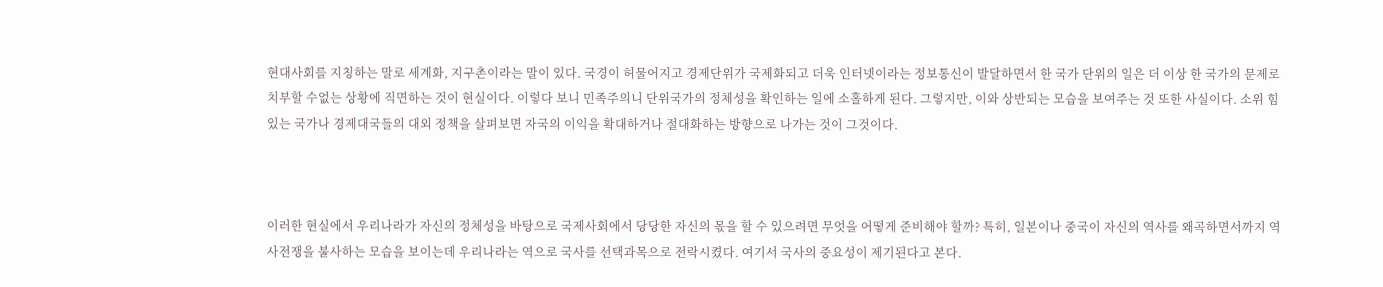현대사회를 지칭하는 말로 세계화, 지구촌이라는 말이 있다. 국경이 허물어지고 경제단위가 국제화되고 더욱 인터넷이라는 정보통신이 발달하면서 한 국가 단위의 일은 더 이상 한 국가의 문제로 치부할 수없는 상황에 직면하는 것이 현실이다. 이렇다 보니 민족주의니 단위국가의 정체성을 확인하는 일에 소홀하게 된다. 그렇지만, 이와 상반되는 모습을 보여주는 것 또한 사실이다. 소위 힘 있는 국가나 경제대국들의 대외 정책을 살펴보면 자국의 이익을 확대하거나 절대화하는 방향으로 나가는 것이 그것이다.



이러한 현실에서 우리나라가 자신의 정체성을 바탕으로 국제사회에서 당당한 자신의 몫을 할 수 있으려면 무엇을 어떻게 준비해야 할까? 특히, 일본이나 중국이 자신의 역사를 왜곡하면서까지 역사전쟁을 불사하는 모습을 보이는데 우리나라는 역으로 국사를 선택과목으로 전락시켰다. 여기서 국사의 중요성이 제기된다고 본다.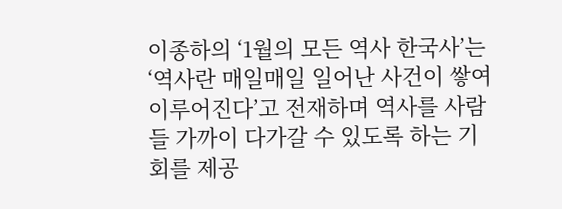이종하의 ‘1월의 모든 역사 한국사’는 ‘역사란 매일매일 일어난 사건이 쌓여 이루어진다’고 전재하며 역사를 사람들 가까이 다가갈 수 있도록 하는 기회를 제공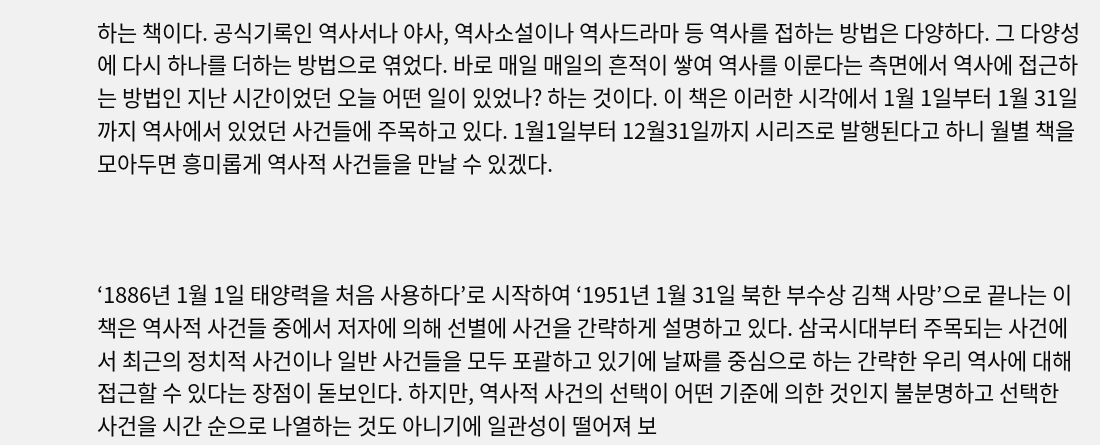하는 책이다. 공식기록인 역사서나 야사, 역사소설이나 역사드라마 등 역사를 접하는 방법은 다양하다. 그 다양성에 다시 하나를 더하는 방법으로 엮었다. 바로 매일 매일의 흔적이 쌓여 역사를 이룬다는 측면에서 역사에 접근하는 방법인 지난 시간이었던 오늘 어떤 일이 있었나? 하는 것이다. 이 책은 이러한 시각에서 1월 1일부터 1월 31일까지 역사에서 있었던 사건들에 주목하고 있다. 1월1일부터 12월31일까지 시리즈로 발행된다고 하니 월별 책을 모아두면 흥미롭게 역사적 사건들을 만날 수 있겠다.



‘1886년 1월 1일 태양력을 처음 사용하다’로 시작하여 ‘1951년 1월 31일 북한 부수상 김책 사망’으로 끝나는 이 책은 역사적 사건들 중에서 저자에 의해 선별에 사건을 간략하게 설명하고 있다. 삼국시대부터 주목되는 사건에서 최근의 정치적 사건이나 일반 사건들을 모두 포괄하고 있기에 날짜를 중심으로 하는 간략한 우리 역사에 대해 접근할 수 있다는 장점이 돋보인다. 하지만, 역사적 사건의 선택이 어떤 기준에 의한 것인지 불분명하고 선택한 사건을 시간 순으로 나열하는 것도 아니기에 일관성이 떨어져 보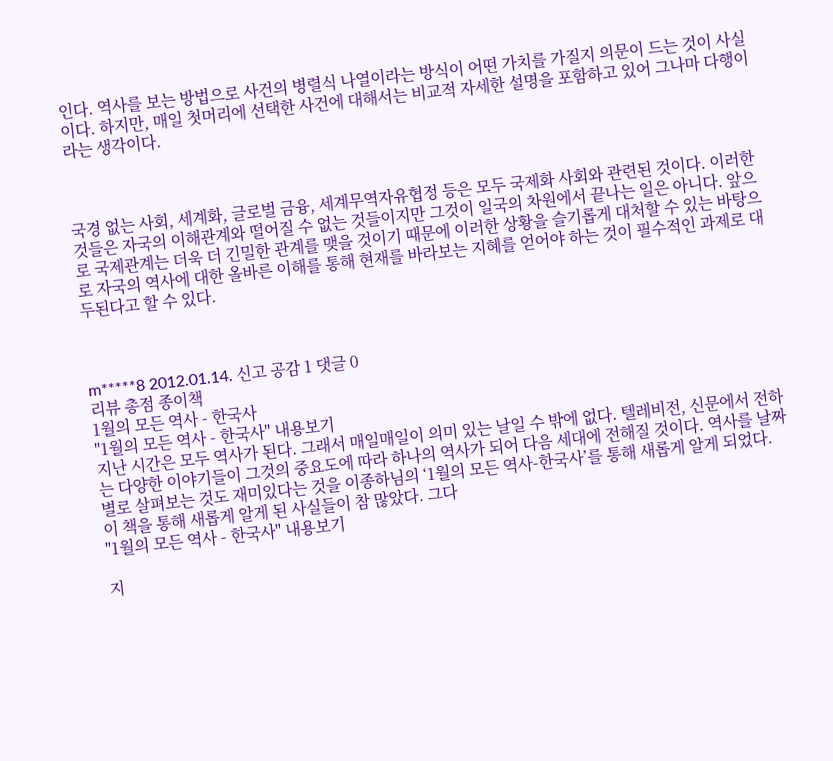인다. 역사를 보는 방법으로 사건의 병렬식 나열이라는 방식이 어떤 가치를 가질지 의문이 드는 것이 사실이다. 하지만, 매일 첫머리에 선택한 사건에 대해서는 비교적 자세한 설명을 포함하고 있어 그나마 다행이라는 생각이다.



국경 없는 사회, 세계화, 글로벌 금융, 세계무역자유협정 등은 모두 국제화 사회와 관련된 것이다. 이러한 것들은 자국의 이해관계와 떨어질 수 없는 것들이지만 그것이 일국의 차원에서 끝나는 일은 아니다. 앞으로 국제관계는 더욱 더 긴밀한 관계를 맺을 것이기 때문에 이러한 상황을 슬기롭게 대처할 수 있는 바탕으로 자국의 역사에 대한 올바른 이해를 통해 현재를 바라보는 지혜를 얻어야 하는 것이 필수적인 과제로 대두된다고 할 수 있다.



m*****8 2012.01.14. 신고 공감 1 댓글 0
리뷰 총점 종이책
1월의 모든 역사 - 한국사
"1월의 모든 역사 - 한국사" 내용보기
지난 시간은 모두 역사가 된다. 그래서 매일매일이 의미 있는 날일 수 밖에 없다. 텔레비전, 신문에서 전하는 다양한 이야기들이 그것의 중요도에 따라 하나의 역사가 되어 다음 세대에 전해질 것이다. 역사를 날짜별로 살펴보는 것도 재미있다는 것을 이종하님의 ‘1월의 모든 역사-한국사’를 통해 새롭게 알게 되었다.   이 책을 통해 새롭게 알게 된 사실들이 참 많았다. 그다
"1월의 모든 역사 - 한국사" 내용보기

지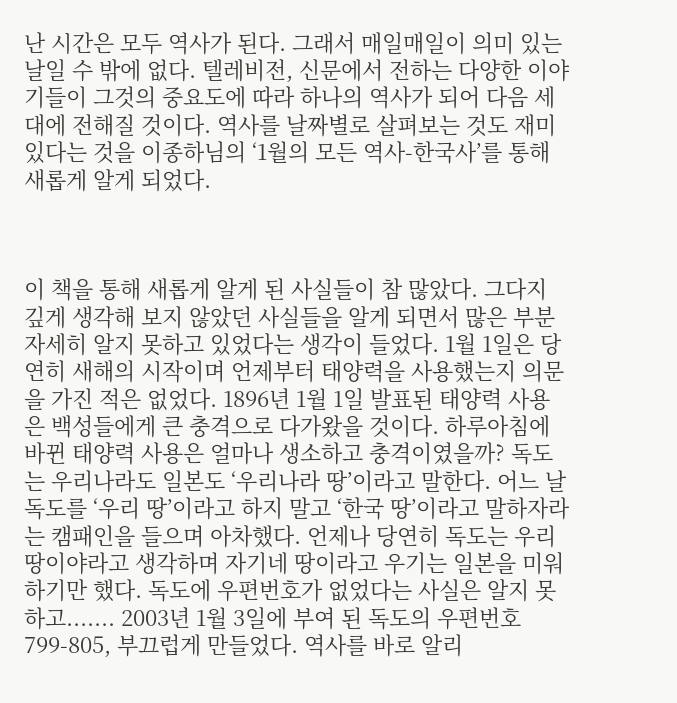난 시간은 모두 역사가 된다. 그래서 매일매일이 의미 있는 날일 수 밖에 없다. 텔레비전, 신문에서 전하는 다양한 이야기들이 그것의 중요도에 따라 하나의 역사가 되어 다음 세대에 전해질 것이다. 역사를 날짜별로 살펴보는 것도 재미있다는 것을 이종하님의 ‘1월의 모든 역사-한국사’를 통해 새롭게 알게 되었다.



이 책을 통해 새롭게 알게 된 사실들이 참 많았다. 그다지 깊게 생각해 보지 않았던 사실들을 알게 되면서 많은 부분 자세히 알지 못하고 있었다는 생각이 들었다. 1월 1일은 당연히 새해의 시작이며 언제부터 태양력을 사용했는지 의문을 가진 적은 없었다. 1896년 1월 1일 발표된 태양력 사용은 백성들에게 큰 충격으로 다가왔을 것이다. 하루아침에 바뀐 태양력 사용은 얼마나 생소하고 충격이였을까? 독도는 우리나라도 일본도 ‘우리나라 땅’이라고 말한다. 어느 날 독도를 ‘우리 땅’이라고 하지 말고 ‘한국 땅’이라고 말하자라는 캠패인을 들으며 아차했다. 언제나 당연히 독도는 우리 땅이야라고 생각하며 자기네 땅이라고 우기는 일본을 미워하기만 했다. 독도에 우편번호가 없었다는 사실은 알지 못하고....... 2003년 1월 3일에 부여 된 독도의 우편번호 799-805, 부끄럽게 만들었다. 역사를 바로 알리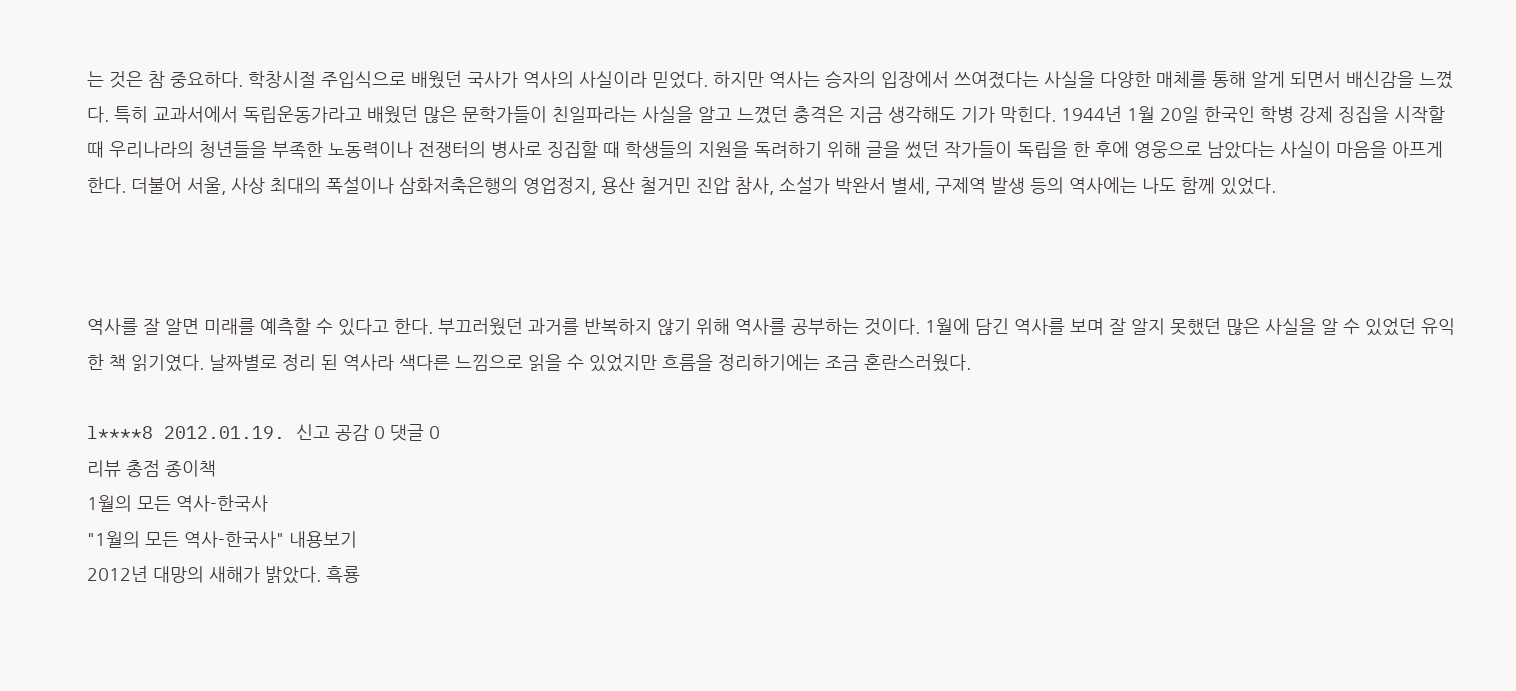는 것은 참 중요하다. 학창시절 주입식으로 배웠던 국사가 역사의 사실이라 믿었다. 하지만 역사는 승자의 입장에서 쓰여졌다는 사실을 다양한 매체를 통해 알게 되면서 배신감을 느꼈다. 특히 교과서에서 독립운동가라고 배웠던 많은 문학가들이 친일파라는 사실을 알고 느꼈던 충격은 지금 생각해도 기가 막힌다. 1944년 1월 20일 한국인 학병 강제 징집을 시작할 때 우리나라의 청년들을 부족한 노동력이나 전쟁터의 병사로 징집할 때 학생들의 지원을 독려하기 위해 글을 썼던 작가들이 독립을 한 후에 영웅으로 남았다는 사실이 마음을 아프게 한다. 더불어 서울, 사상 최대의 폭설이나 삼화저축은행의 영업정지, 용산 철거민 진압 참사, 소설가 박완서 별세, 구제역 발생 등의 역사에는 나도 함께 있었다.



역사를 잘 알면 미래를 예측할 수 있다고 한다. 부끄러웠던 과거를 반복하지 않기 위해 역사를 공부하는 것이다. 1월에 담긴 역사를 보며 잘 알지 못했던 많은 사실을 알 수 있었던 유익한 책 읽기였다. 날짜별로 정리 된 역사라 색다른 느낌으로 읽을 수 있었지만 흐름을 정리하기에는 조금 혼란스러웠다.

l****8 2012.01.19. 신고 공감 0 댓글 0
리뷰 총점 종이책
1월의 모든 역사-한국사
"1월의 모든 역사-한국사" 내용보기
2012년 대망의 새해가 밝았다. 흑룡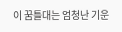이 꿈틀대는 엄청난 기운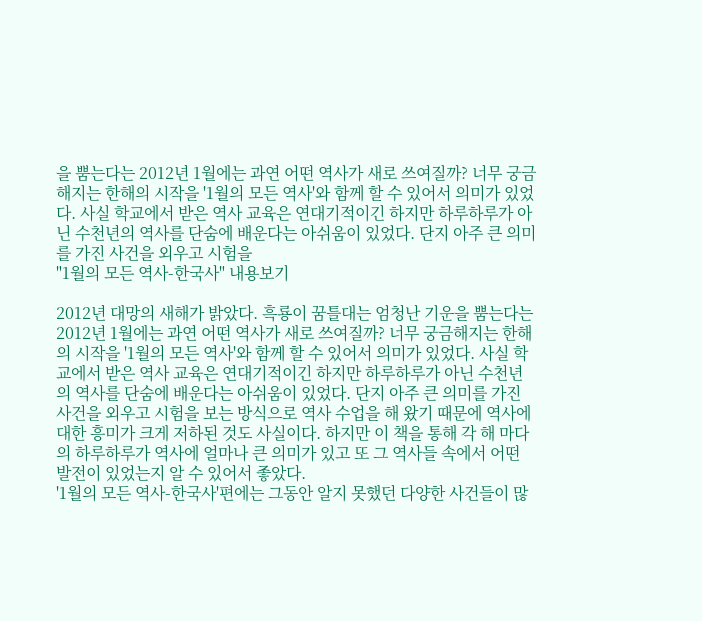을 뿜는다는 2012년 1월에는 과연 어떤 역사가 새로 쓰여질까? 너무 궁금해지는 한해의 시작을 '1월의 모든 역사'와 함께 할 수 있어서 의미가 있었다. 사실 학교에서 받은 역사 교육은 연대기적이긴 하지만 하루하루가 아닌 수천년의 역사를 단숨에 배운다는 아쉬움이 있었다. 단지 아주 큰 의미를 가진 사건을 외우고 시험을
"1월의 모든 역사-한국사" 내용보기

2012년 대망의 새해가 밝았다. 흑룡이 꿈틀대는 엄청난 기운을 뿜는다는 2012년 1월에는 과연 어떤 역사가 새로 쓰여질까? 너무 궁금해지는 한해의 시작을 '1월의 모든 역사'와 함께 할 수 있어서 의미가 있었다. 사실 학교에서 받은 역사 교육은 연대기적이긴 하지만 하루하루가 아닌 수천년의 역사를 단숨에 배운다는 아쉬움이 있었다. 단지 아주 큰 의미를 가진 사건을 외우고 시험을 보는 방식으로 역사 수업을 해 왔기 때문에 역사에 대한 흥미가 크게 저하된 것도 사실이다. 하지만 이 책을 통해 각 해 마다의 하루하루가 역사에 얼마나 큰 의미가 있고 또 그 역사들 속에서 어떤 발전이 있었는지 알 수 있어서 좋았다.
'1월의 모든 역사-한국사'편에는 그동안 알지 못했던 다양한 사건들이 많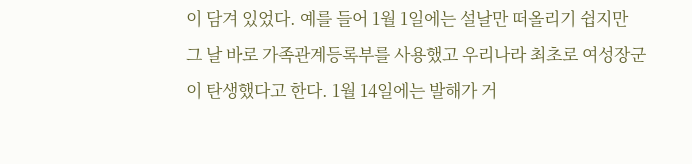이 담겨 있었다. 예를 들어 1월 1일에는 설날만 떠올리기 쉽지만 그 날 바로 가족관계등록부를 사용했고 우리나라 최초로 여성장군이 탄생했다고 한다. 1월 14일에는 발해가 거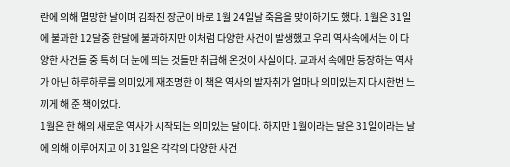란에 의해 멸망한 날이며 김좌진 장군이 바로 1월 24일날 죽음을 맞이하기도 했다. 1월은 31일에 불과한 12달중 한달에 불과하지만 이처럼 다양한 사건이 발생했고 우리 역사속에서는 이 다양한 사건들 중 특히 더 눈에 띄는 것들만 취급해 온것이 사실이다. 교과서 속에만 등장하는 역사가 아닌 하루하루를 의미있게 재조명한 이 책은 역사의 발자취가 얼마나 의미있는지 다시한번 느끼게 해 준 책이었다.
1월은 한 해의 새로운 역사가 시작되는 의미있는 달이다. 하지만 1월이라는 달은 31일이라는 날에 의해 이루어지고 이 31일은 각각의 다양한 사건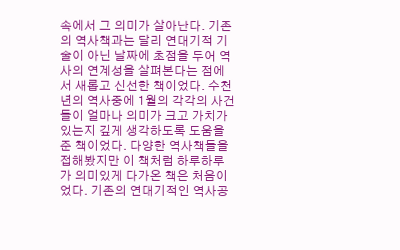속에서 그 의미가 살아난다. 기존의 역사책과는 달리 연대기적 기술이 아닌 날짜에 초점을 두어 역사의 연계성을 살펴본다는 점에서 새롭고 신선한 책이었다. 수천년의 역사중에 1월의 각각의 사건들이 얼마나 의미가 크고 가치가 있는지 깊게 생각하도록 도움을 준 책이었다. 다양한 역사책들을 접해봤지만 이 책처럼 하루하루가 의미있게 다가온 책은 처음이었다. 기존의 연대기적인 역사공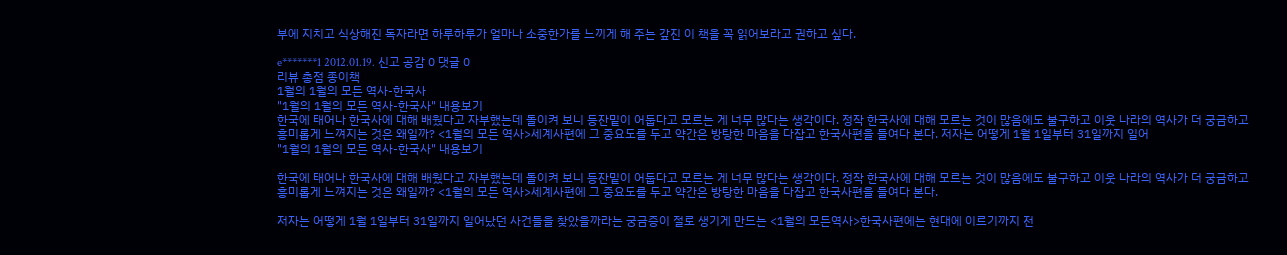부에 지치고 식상해진 독자라면 하루하루가 얼마나 소중한가를 느끼게 해 주는 갚진 이 책을 꼭 읽어보라고 권하고 싶다.

e*******1 2012.01.19. 신고 공감 0 댓글 0
리뷰 총점 종이책
1월의 1월의 모든 역사-한국사
"1월의 1월의 모든 역사-한국사" 내용보기
한국에 태어나 한국사에 대해 배웠다고 자부했는데 돌이켜 보니 등잔밑이 어둡다고 모르는 게 너무 많다는 생각이다. 정작 한국사에 대해 모르는 것이 많음에도 불구하고 이웃 나라의 역사가 더 궁금하고 흥미롭게 느껴지는 것은 왜일까? <1월의 모든 역사>세계사편에 그 중요도를 두고 약간은 방탕한 마음을 다잡고 한국사편을 들여다 본다. 저자는 어떻게 1월 1일부터 31일까지 일어
"1월의 1월의 모든 역사-한국사" 내용보기

한국에 태어나 한국사에 대해 배웠다고 자부했는데 돌이켜 보니 등잔밑이 어둡다고 모르는 게 너무 많다는 생각이다. 정작 한국사에 대해 모르는 것이 많음에도 불구하고 이웃 나라의 역사가 더 궁금하고 흥미롭게 느껴지는 것은 왜일까? <1월의 모든 역사>세계사편에 그 중요도를 두고 약간은 방탕한 마음을 다잡고 한국사편을 들여다 본다.

저자는 어떻게 1월 1일부터 31일까지 일어났던 사건들을 찾았을까라는 궁금증이 절로 생기게 만드는 <1월의 모든역사>한국사편에는 현대에 이르기까지 전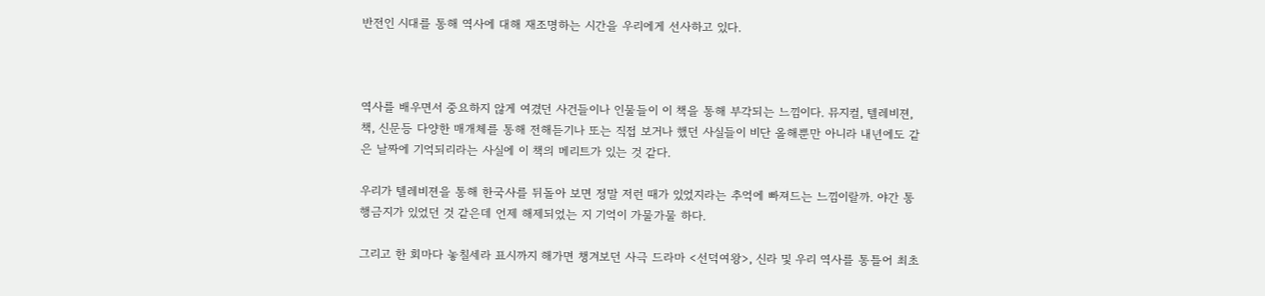반전인 시대를 통해 역사에 대해 재조명하는 시간을 우리에게 선사하고 있다.



역사를 배우면서 중요하지 않게 여겼던 사건들이나 인물들이 이 책을 통해 부각되는 느낌이다. 뮤지컬, 텔레비젼, 책, 신문등 다양한 매개체를 통해 전해듣기나 또는 직접 보거나 했던 사실들이 비단 올해뿐만 아니라 내년에도 같은 날짜에 기억되리라는 사실에 이 책의 메리트가 있는 것 같다.

우리가 텔레비젼을 통해 한국사를 뒤돌아 보면 정말 저런 때가 있었지라는 추억에 빠져드는 느낌이랄까. 야간 통행금지가 있었던 것 같은데 언제 해제되었는 지 기억이 가물가물 하다.

그리고 한 회마다 놓칠세라 표시까지 해가면 챙겨보던 사극 드라마 <선덕여왕>, 신라 및 우리 역사를 통틀어 최초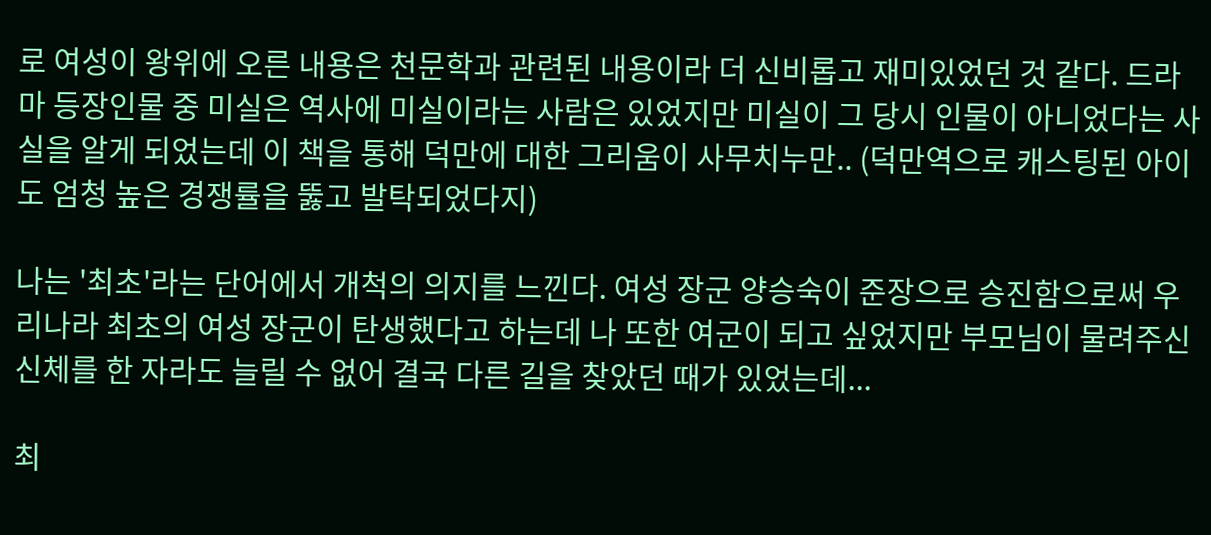로 여성이 왕위에 오른 내용은 천문학과 관련된 내용이라 더 신비롭고 재미있었던 것 같다. 드라마 등장인물 중 미실은 역사에 미실이라는 사람은 있었지만 미실이 그 당시 인물이 아니었다는 사실을 알게 되었는데 이 책을 통해 덕만에 대한 그리움이 사무치누만.. (덕만역으로 캐스팅된 아이도 엄청 높은 경쟁률을 뚫고 발탁되었다지)

나는 '최초'라는 단어에서 개척의 의지를 느낀다. 여성 장군 양승숙이 준장으로 승진함으로써 우리나라 최초의 여성 장군이 탄생했다고 하는데 나 또한 여군이 되고 싶었지만 부모님이 물려주신 신체를 한 자라도 늘릴 수 없어 결국 다른 길을 찾았던 때가 있었는데...

최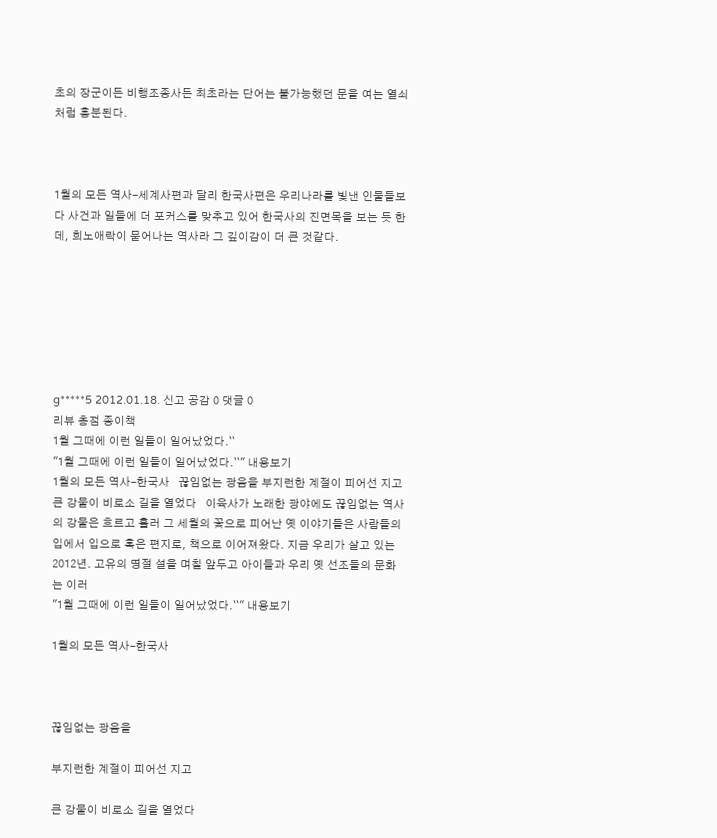초의 장군이든 비행조종사든 최초라는 단어는 불가능했던 문을 여는 열쇠처럼 흥분된다.



1월의 모든 역사-세계사편과 달리 한국사편은 우리나라를 빛낸 인물들보다 사건과 일들에 더 포커스를 맞추고 있어 한국사의 진면목을 보는 듯 한데, 희노애락이 묻어나는 역사라 그 깊이감이 더 큰 것같다.







g*****5 2012.01.18. 신고 공감 0 댓글 0
리뷰 총점 종이책
1월 그때에 이런 일들이 일어났었다.``
"1월 그때에 이런 일들이 일어났었다.``" 내용보기
1월의 모든 역사-한국사   끊임없는 광음을 부지런한 계절이 피어선 지고 큰 강물이 비로소 길을 열었다   이육사가 노래한 광야에도 끊임없는 역사의 강물은 흐르고 흘러 그 세월의 꽃으로 피어난 옛 이야기들은 사람들의 입에서 입으로 혹은 편지로, 책으로 이어져왔다. 지금 우리가 살고 있는 2012년. 고유의 명절 설을 며칠 앞두고 아이들과 우리 옛 선조들의 문화는 이러
"1월 그때에 이런 일들이 일어났었다.``" 내용보기

1월의 모든 역사-한국사



끊임없는 광음을

부지런한 계절이 피어선 지고

큰 강물이 비로소 길을 열었다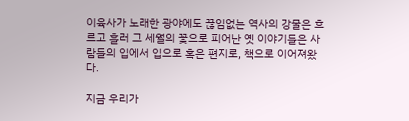이육사가 노래한 광야에도 끊임없는 역사의 강물은 흐르고 흘러 그 세월의 꽃으로 피어난 옛 이야기들은 사람들의 입에서 입으로 혹은 편지로, 책으로 이어져왔다.

지금 우리가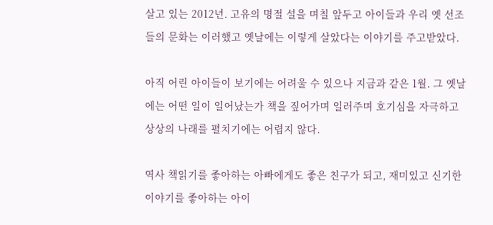살고 있는 2012년. 고유의 명절 설을 며칠 앞두고 아이들과 우리 옛 선조들의 문화는 이러했고 옛날에는 이렇게 살았다는 이야기를 주고받았다.

아직 어린 아이들이 보기에는 어려울 수 있으나 지금과 같은 1월. 그 옛날에는 어떤 일이 일어났는가 책을 짚어가며 일러주며 호기심을 자극하고 상상의 나래를 펼치기에는 어렵지 않다.

역사 책읽기를 좋아하는 아빠에게도 좋은 친구가 되고, 재미있고 신기한 이야기를 좋아하는 아이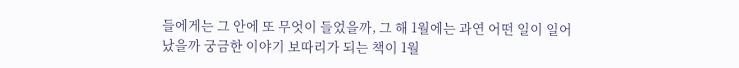들에게는 그 안에 또 무엇이 들었을까, 그 해 1월에는 과연 어떤 일이 일어났을까 궁금한 이야기 보따리가 되는 책이 1월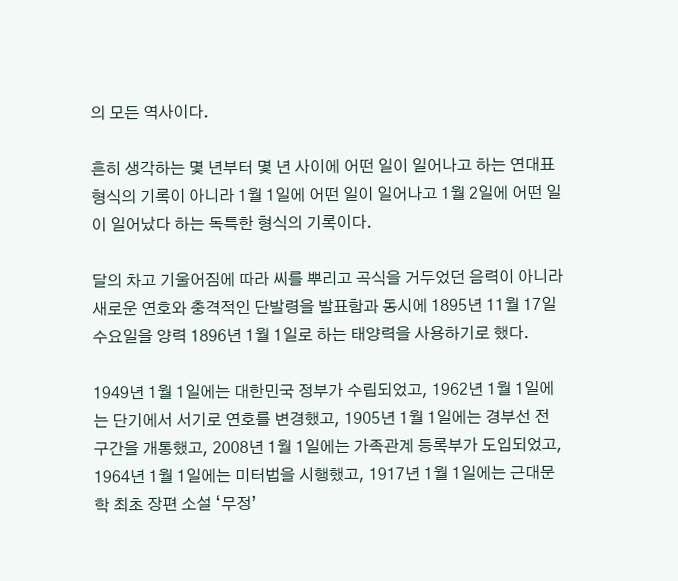의 모든 역사이다.

흔히 생각하는 몇 년부터 몇 년 사이에 어떤 일이 일어나고 하는 연대표 형식의 기록이 아니라 1월 1일에 어떤 일이 일어나고 1월 2일에 어떤 일이 일어났다 하는 독특한 형식의 기록이다.

달의 차고 기울어짐에 따라 씨를 뿌리고 곡식을 거두었던 음력이 아니라 새로운 연호와 충격적인 단발령을 발표함과 동시에 1895년 11월 17일 수요일을 양력 1896년 1월 1일로 하는 태양력을 사용하기로 했다.

1949년 1월 1일에는 대한민국 정부가 수립되었고, 1962년 1월 1일에는 단기에서 서기로 연호를 변경했고, 1905년 1월 1일에는 경부선 전 구간을 개통했고, 2008년 1월 1일에는 가족관계 등록부가 도입되었고, 1964년 1월 1일에는 미터법을 시행했고, 1917년 1월 1일에는 근대문학 최초 장편 소설 ‘무정’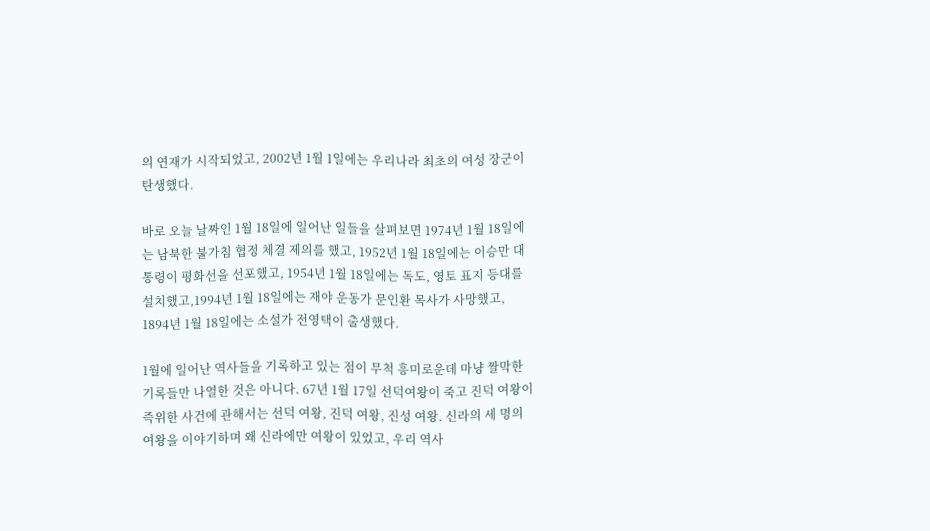의 연재가 시작되었고, 2002년 1월 1일에는 우리나라 최초의 여성 장군이 탄생했다.

바로 오늘 날짜인 1월 18일에 일어난 일들을 살펴보면 1974년 1월 18일에는 남북한 불가침 협정 체결 제의를 했고, 1952년 1월 18일에는 이승만 대통령이 평화선을 선포했고, 1954년 1월 18일에는 독도, 영토 표지 등대를 설치했고,1994년 1월 18일에는 재야 운동가 문인환 목사가 사망했고, 1894년 1월 18일에는 소설가 전영택이 출생했다.

1월에 일어난 역사들을 기록하고 있는 점이 무척 흥미로운데 마냥 짤막한 기록들만 나열한 것은 아니다. 67년 1월 17일 선덕여왕이 죽고 진덕 여왕이 즉위한 사건에 관해서는 선덕 여왕, 진덕 여왕, 진성 여왕. 신라의 세 명의 여왕을 이야기하며 왜 신라에만 여왕이 있었고, 우리 역사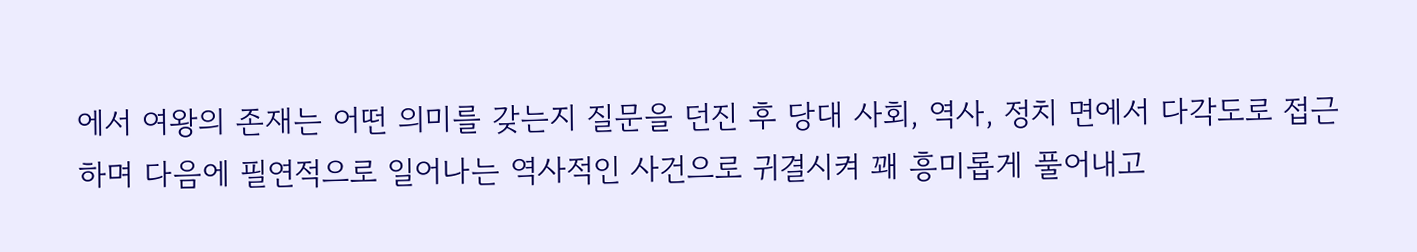에서 여왕의 존재는 어떤 의미를 갖는지 질문을 던진 후 당대 사회, 역사, 정치 면에서 다각도로 접근하며 다음에 필연적으로 일어나는 역사적인 사건으로 귀결시켜 꽤 흥미롭게 풀어내고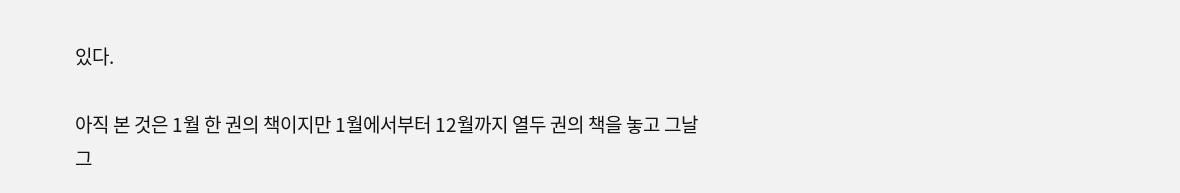있다.

아직 본 것은 1월 한 권의 책이지만 1월에서부터 12월까지 열두 권의 책을 놓고 그날 그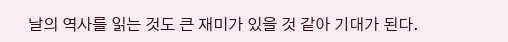날의 역사를 읽는 것도 큰 재미가 있을 것 같아 기대가 된다.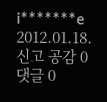i*******e 2012.01.18. 신고 공감 0 댓글 0